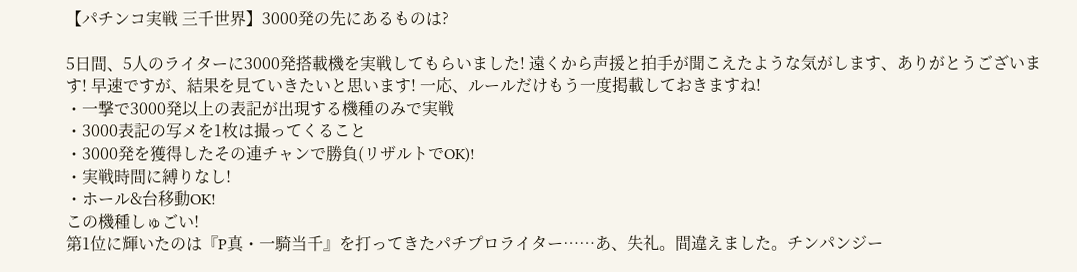【パチンコ実戦 三千世界】3000発の先にあるものは?

5日間、5人のライターに3000発搭載機を実戦してもらいました! 遠くから声援と拍手が聞こえたような気がします、ありがとうございます! 早速ですが、結果を見ていきたいと思います! 一応、ルールだけもう一度掲載しておきますね!
・一撃で3000発以上の表記が出現する機種のみで実戦
・3000表記の写メを1枚は撮ってくること
・3000発を獲得したその連チャンで勝負(リザルトでOK)!
・実戦時間に縛りなし!
・ホール&台移動OK!
この機種しゅごい!
第1位に輝いたのは『P真・一騎当千』を打ってきたパチプロライター……あ、失礼。間違えました。チンパンジー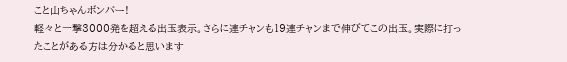こと山ちゃんボンバー!
軽々と一撃3000発を超える出玉表示。さらに連チャンも19連チャンまで伸びてこの出玉。実際に打ったことがある方は分かると思います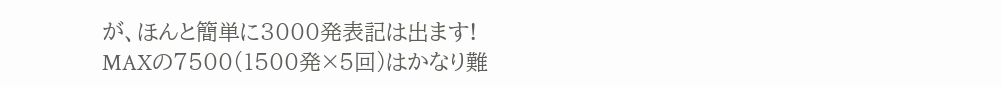が、ほんと簡単に3000発表記は出ます!
MAXの7500(1500発×5回)はかなり難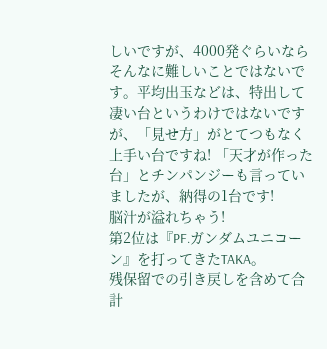しいですが、4000発ぐらいならそんなに難しいことではないです。平均出玉などは、特出して凄い台というわけではないですが、「見せ方」がとてつもなく上手い台ですね! 「天才が作った台」とチンパンジーも言っていましたが、納得の1台です!
脳汁が溢れちゃう!
第2位は『PF.ガンダムユニコーン』を打ってきたTAKA。
残保留での引き戻しを含めて合計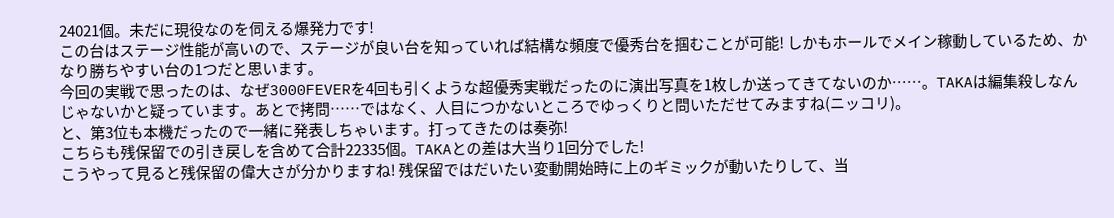24021個。未だに現役なのを伺える爆発力です!
この台はステージ性能が高いので、ステージが良い台を知っていれば結構な頻度で優秀台を掴むことが可能! しかもホールでメイン稼動しているため、かなり勝ちやすい台の1つだと思います。
今回の実戦で思ったのは、なぜ3000FEVERを4回も引くような超優秀実戦だったのに演出写真を1枚しか送ってきてないのか……。TAKAは編集殺しなんじゃないかと疑っています。あとで拷問……ではなく、人目につかないところでゆっくりと問いただせてみますね(ニッコリ)。
と、第3位も本機だったので一緒に発表しちゃいます。打ってきたのは奏弥!
こちらも残保留での引き戻しを含めて合計22335個。TAKAとの差は大当り1回分でした!
こうやって見ると残保留の偉大さが分かりますね! 残保留ではだいたい変動開始時に上のギミックが動いたりして、当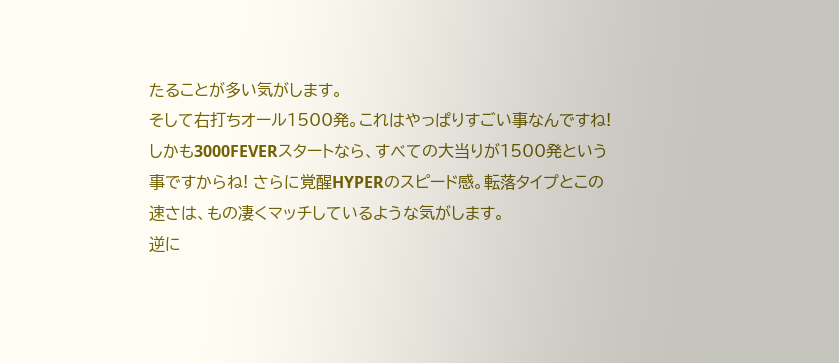たることが多い気がします。
そして右打ちオール1500発。これはやっぱりすごい事なんですね! しかも3000FEVERスタートなら、すべての大当りが1500発という事ですからね! さらに覚醒HYPERのスピード感。転落タイプとこの速さは、もの凄くマッチしているような気がします。
逆に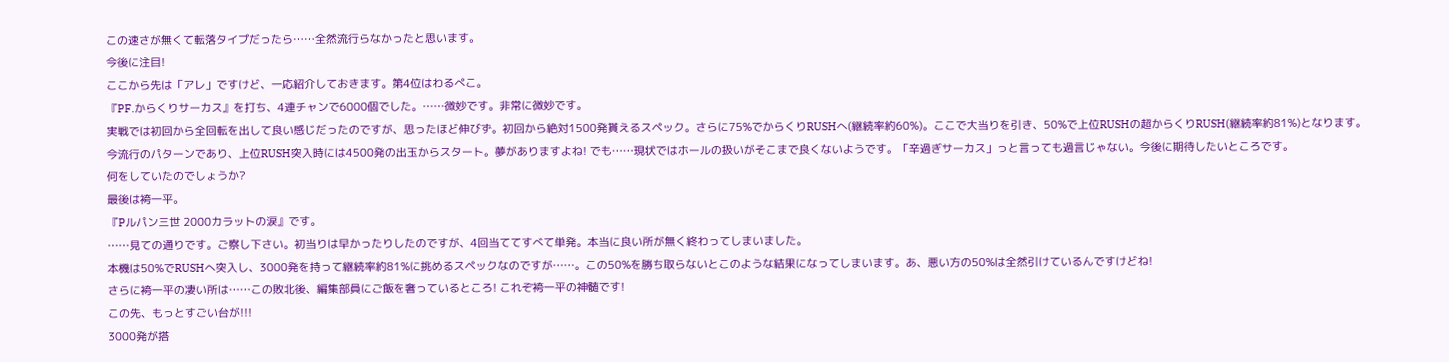この速さが無くて転落タイプだったら……全然流行らなかったと思います。
今後に注目!
ここから先は「アレ」ですけど、一応紹介しておきます。第4位はわるぺこ。
『PF.からくりサーカス』を打ち、4連チャンで6000個でした。……微妙です。非常に微妙です。
実戦では初回から全回転を出して良い感じだったのですが、思ったほど伸びず。初回から絶対1500発貰えるスペック。さらに75%でからくりRUSHへ(継続率約60%)。ここで大当りを引き、50%で上位RUSHの超からくりRUSH(継続率約81%)となります。
今流行のパターンであり、上位RUSH突入時には4500発の出玉からスタート。夢がありますよね! でも……現状ではホールの扱いがそこまで良くないようです。「辛過ぎサーカス」っと言っても過言じゃない。今後に期待したいところです。
何をしていたのでしょうか?
最後は袴一平。
『Pルパン三世 2000カラットの涙』です。
……見ての通りです。ご察し下さい。初当りは早かったりしたのですが、4回当ててすべて単発。本当に良い所が無く終わってしまいました。
本機は50%でRUSHへ突入し、3000発を持って継続率約81%に挑めるスペックなのですが……。この50%を勝ち取らないとこのような結果になってしまいます。あ、悪い方の50%は全然引けているんですけどね!
さらに袴一平の凄い所は……この敗北後、編集部員にご飯を奢っているところ! これぞ袴一平の神髄です!
この先、もっとすごい台が!!!
3000発が搭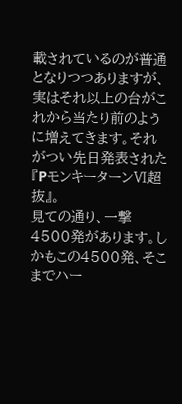載されているのが普通となりつつありますが、実はそれ以上の台がこれから当たり前のように増えてきます。それがつい先日発表された『PモンキーターンⅥ超抜』。
見ての通り、一撃4500発があります。しかもこの4500発、そこまでハー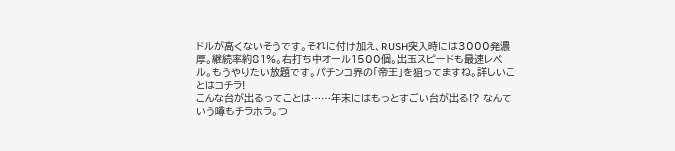ドルが高くないそうです。それに付け加え、RUSH突入時には3000発濃厚。継続率約81%。右打ち中オール1500個。出玉スピードも最速レベル。もうやりたい放題です。パチンコ界の「帝王」を狙ってますね。詳しいことはコチラ!
こんな台が出るってことは……年末にはもっとすごい台が出る!? なんていう噂もチラホラ。つ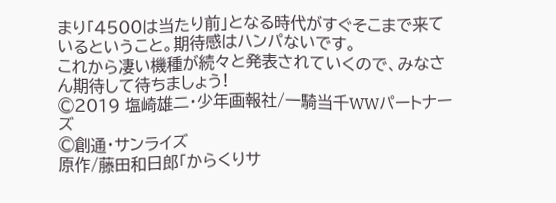まり「4500は当たり前」となる時代がすぐそこまで来ているということ。期待感はハンパないです。
これから凄い機種が続々と発表されていくので、みなさん期待して待ちましょう!
©2019 塩崎雄二・少年画報社/一騎当千WWパートナーズ
©創通・サンライズ
原作/藤田和日郎「からくりサ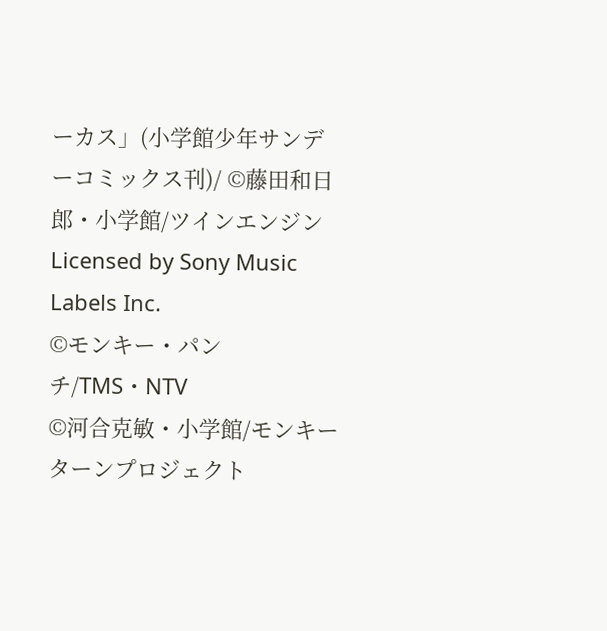ーカス」(小学館少年サンデーコミックス刊)/ ©藤田和日郎・小学館/ツインエンジン Licensed by Sony Music Labels Inc.
©モンキー・パンチ/TMS・NTV
©河合克敏・小学館/モンキーターンプロジェクト